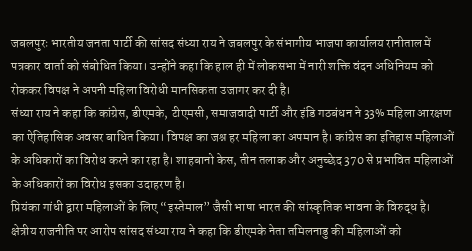जबलपुरः भारतीय जनता पार्टी की सांसद संध्या राय ने जबलपुर के संभागीय भाजपा कार्यालय रानीताल में पत्रकार वार्ता को संबोधित किया। उन्होंने कहा कि हाल ही में लोकसभा में नारी शक्ति वंदन अधिनियम को रोककर विपक्ष ने अपनी महिला विरोधी मानसिकता उजागर कर दी है।
संध्या राय ने कहा कि कांग्रेस, डीएमके, टीएमसी, समाजवादी पार्टी और इंडि गठबंधन ने 33% महिला आरक्षण का ऐतिहासिक अवसर बाधित किया। विपक्ष का जश्न हर महिला का अपमान है। कांग्रेस का इतिहास महिलाओं के अधिकारों का विरोध करने का रहा है। शाहबानो केस, तीन तलाक और अनुच्छेद 370 से प्रभावित महिलाओं के अधिकारों का विरोध इसका उदाहरण है।
प्रियंका गांधी द्वारा महिलाओं के लिए “इस्तेमाल” जैसी भाषा भारत की सांस्कृतिक भावना के विरुद्ध है। क्षेत्रीय राजनीति पर आरोप सांसद संध्या राय ने कहा कि डीएमके नेता तमिलनाडु की महिलाओं को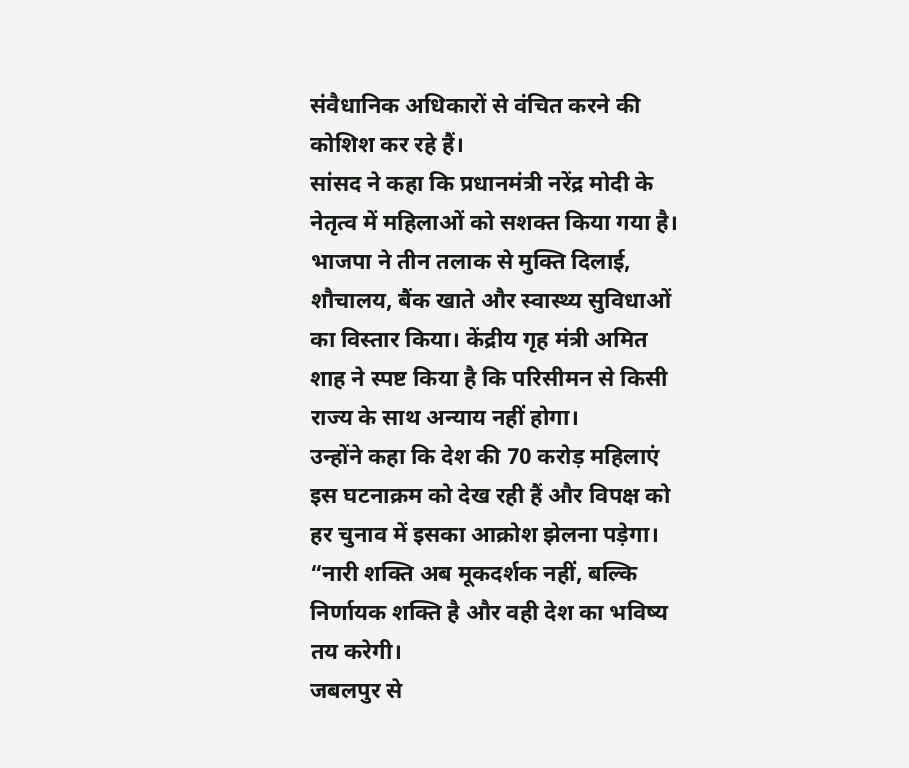संवैधानिक अधिकारों से वंचित करने की कोशिश कर रहे हैं।
सांसद ने कहा कि प्रधानमंत्री नरेंद्र मोदी के नेतृत्व में महिलाओं को सशक्त किया गया है। भाजपा ने तीन तलाक से मुक्ति दिलाई, शौचालय, बैंक खाते और स्वास्थ्य सुविधाओं का विस्तार किया। केंद्रीय गृह मंत्री अमित शाह ने स्पष्ट किया है कि परिसीमन से किसी राज्य के साथ अन्याय नहीं होगा।
उन्होंने कहा कि देश की 70 करोड़ महिलाएं इस घटनाक्रम को देख रही हैं और विपक्ष को हर चुनाव में इसका आक्रोश झेलना पड़ेगा। “नारी शक्ति अब मूकदर्शक नहीं, बल्कि निर्णायक शक्ति है और वही देश का भविष्य तय करेगी।
जबलपुर से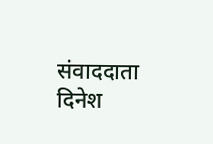संवाददाता दिनेश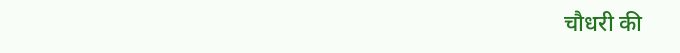चौधरी की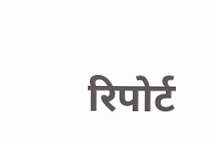रिपोर्ट